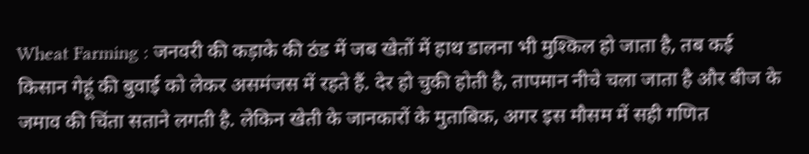Wheat Farming : जनवरी की कड़ाके की ठंड में जब खेतों में हाथ डालना भी मुश्किल हो जाता है, तब कई किसान गेहूं की बुवाई को लेकर असमंजस में रहते हैं. देर हो चुकी होती है, तापमान नीचे चला जाता है और बीज के जमाव की चिंता सताने लगती है. लेकिन खेती के जानकारों के मुताबिक, अगर इस मौसम में सही गणित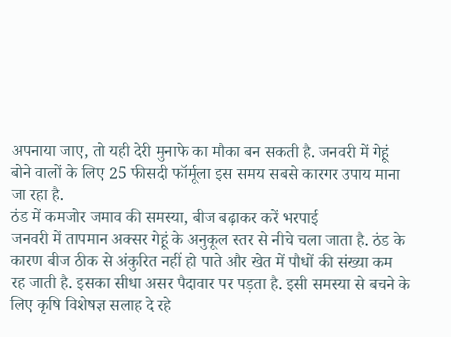अपनाया जाए, तो यही देरी मुनाफे का मौका बन सकती है. जनवरी में गेहूं बोने वालों के लिए 25 फीसदी फॉर्मूला इस समय सबसे कारगर उपाय माना जा रहा है.
ठंड में कमजोर जमाव की समस्या, बीज बढ़ाकर करें भरपाई
जनवरी में तापमान अक्सर गेहूं के अनुकूल स्तर से नीचे चला जाता है. ठंड के कारण बीज ठीक से अंकुरित नहीं हो पाते और खेत में पौधों की संख्या कम रह जाती है. इसका सीधा असर पैदावार पर पड़ता है. इसी समस्या से बचने के लिए कृषि विशेषज्ञ सलाह दे रहे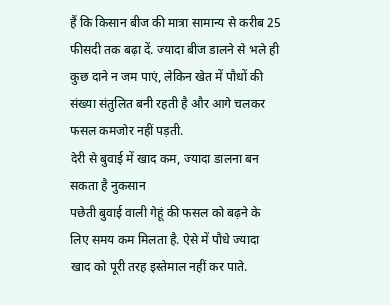हैं कि किसान बीज की मात्रा सामान्य से करीब 25 फीसदी तक बढ़ा दें. ज्यादा बीज डालने से भले ही कुछ दाने न जम पाएं, लेकिन खेत में पौधों की संख्या संतुलित बनी रहती है और आगे चलकर फसल कमजोर नहीं पड़ती.
देरी से बुवाई में खाद कम, ज्यादा डालना बन सकता है नुकसान
पछेती बुवाई वाली गेहूं की फसल को बढ़ने के लिए समय कम मिलता है. ऐसे में पौधे ज्यादा खाद को पूरी तरह इस्तेमाल नहीं कर पाते.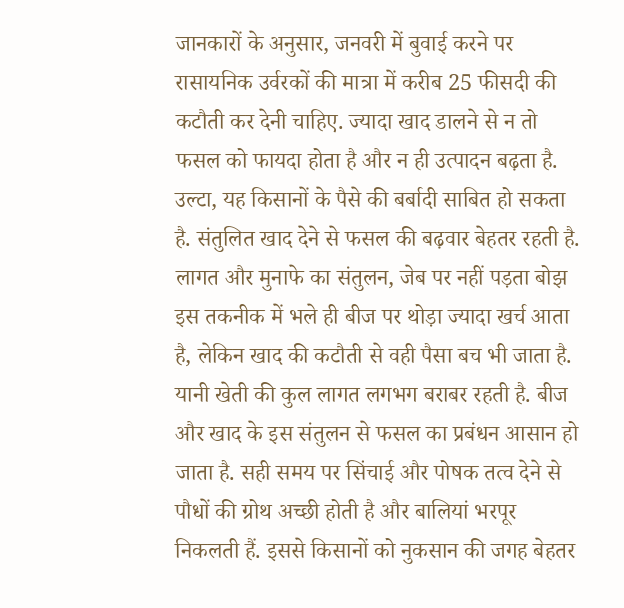जानकारों के अनुसार, जनवरी में बुवाई करने पर रासायनिक उर्वरकों की मात्रा में करीब 25 फीसदी की कटौती कर देनी चाहिए. ज्यादा खाद डालने से न तो फसल को फायदा होता है और न ही उत्पादन बढ़ता है. उल्टा, यह किसानों के पैसे की बर्बादी साबित हो सकता है. संतुलित खाद देने से फसल की बढ़वार बेहतर रहती है.
लागत और मुनाफे का संतुलन, जेब पर नहीं पड़ता बोझ
इस तकनीक में भले ही बीज पर थोड़ा ज्यादा खर्च आता है, लेकिन खाद की कटौती से वही पैसा बच भी जाता है. यानी खेती की कुल लागत लगभग बराबर रहती है. बीज और खाद के इस संतुलन से फसल का प्रबंधन आसान हो जाता है. सही समय पर सिंचाई और पोषक तत्व देने से पौधों की ग्रोथ अच्छी होती है और बालियां भरपूर निकलती हैं. इससे किसानों को नुकसान की जगह बेहतर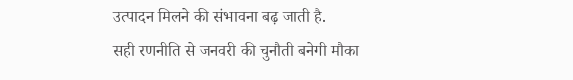उत्पादन मिलने की संभावना बढ़ जाती है.
सही रणनीति से जनवरी की चुनौती बनेगी मौका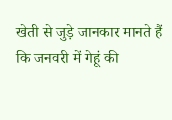खेती से जुड़े जानकार मानते हैं कि जनवरी में गेहूं की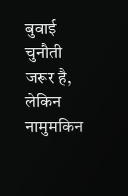बुवाई चुनौती जरूर है, लेकिन नामुमकिन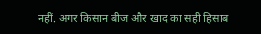नहीं. अगर किसान बीज और खाद का सही हिसाब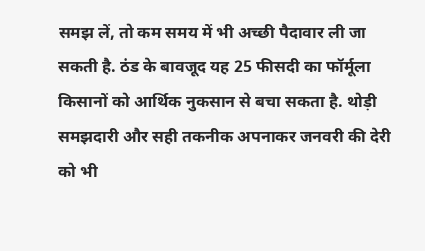समझ लें, तो कम समय में भी अच्छी पैदावार ली जा सकती है. ठंड के बावजूद यह 25 फीसदी का फॉर्मूला किसानों को आर्थिक नुकसान से बचा सकता है. थोड़ी समझदारी और सही तकनीक अपनाकर जनवरी की देरी को भी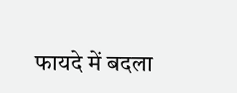फायदे में बदला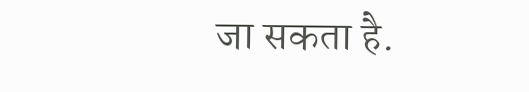जा सकता है.